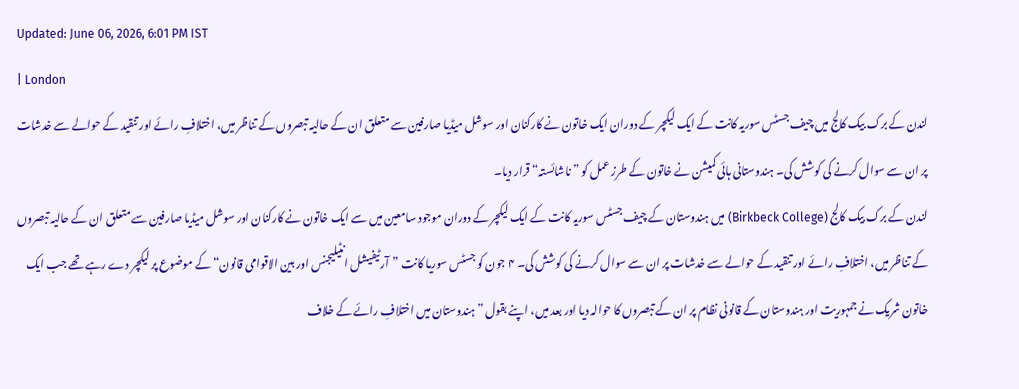Updated: June 06, 2026, 6:01 PM IST
| London
لندن کے برک بیک کالج میں چیف جسٹس سوریہ کانت کے ایک لیکچر کے دوران ایک خاتون نے کارکنان اور سوشل میڈیا صارفین سے متعلق ان کے حالیہ تبصروں کے تناظر میں، اختلافِ رائے اور تنقید کے حوالے سے خدشات پر ان سے سوال کرنے کی کوشش کی۔ ہندوستانی ہائی کمیشن نے خاتون کے طرز عمل کو ”ناشائستہ“ قرار دیا۔
لندن کے برک بیک کالج (Birkbeck College) میں ہندوستان کے چیف جسٹس سوریہ کانت کے ایک لیکچر کے دوران موجود سامعین میں سے ایک خاتون نے کارکنان اور سوشل میڈیا صارفین سے متعلق ان کے حالیہ تبصروں کے تناظر میں، اختلافِ رائے اور تنقید کے حوالے سے خدشات پر ان سے سوال کرنے کی کوشش کی۔ ۴ جون کو جسٹس سوریا کانت ”آرٹیفیشل انٹیلیجنس اور بین الاقوامی قانون“ کے موضوع پر لیکچر دے رہے تھے جب ایک خاتون شریک نے جمہوریت اور ہندوستان کے قانونی نظام پر ان کے تبصروں کا حوالہ دیا اور بعد میں، اپنے بقول ”ہندوستان میں اختلافِ رائے کے خلاف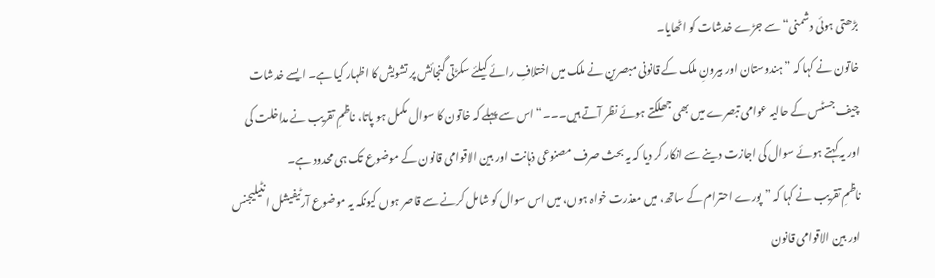بڑھتی ہوئی دشمنی“ سے جڑے خدشات کو اٹھایا۔
خاتون نے کہا کہ ”ہندوستان اور بیرونِ ملک کے قانونی مبصرین نے ملک میں اختلافِ رائے کیلئے سکڑتی گنجائش پر تشویش کا اظہار کیا ہے۔ ایسے خدشات چیف جسٹس کے حالیہ عوامی تبصرے میں بھی جھلکتے ہوئے نظر آتے ہیں۔۔۔“ اس سے پہلے کہ خاتون کا سوال مکمل ہو پاتا، ناظمِ تقریب نے مداخلت کی اور یہ کہتے ہوئے سوال کی اجازت دینے سے انکار کر دیا کہ یہ بحث صرف مصنوعی ذہانت اور بین الاقوامی قانون کے موضوع تک ہی محدود ہے۔
ناظمِ تقریب نے کہا کہ ”پورے احترام کے ساتھ، میں معذرت خواہ ہوں، میں اس سوال کو شامل کرنے سے قاصر ہوں کیونکہ یہ موضوع آرٹیفیشل انٹیلیجنس اور بین الاقوامی قانون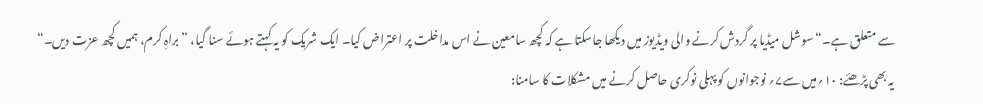سے متعلق ہے۔“ سوشل میڈیا پر گردش کرنے والی ویڈیوز میں دیکھا جاسکتا ہے کہ کچھ سامعین نے اس مداخلت پر اعتراض کیا۔ ایک شریک کو یہ کہتے ہوئے سنا گیا، ”براہِ کرم، ہمیں کچھ عزت دیں۔“
یہ بھی پڑھئے: ۱۰؍میں سے۷؍ نوجوانوں کو پہلی نوکری حاصل کرنے میں مشکلات کا سامنا: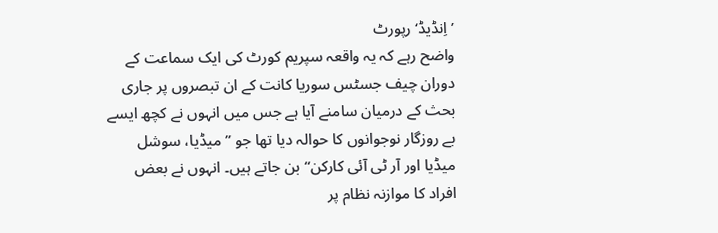’اِنڈیڈ‘ رپورٹ
واضح رہے کہ یہ واقعہ سپریم کورٹ کی ایک سماعت کے دوران چیف جسٹس سوریا کانت کے ان تبصروں پر جاری بحث کے درمیان سامنے آیا ہے جس میں انہوں نے کچھ ایسے بے روزگار نوجوانوں کا حوالہ دیا تھا جو ”میڈیا، سوشل میڈیا اور آر ٹی آئی کارکن“ بن جاتے ہیں۔ انہوں نے بعض افراد کا موازنہ نظام پر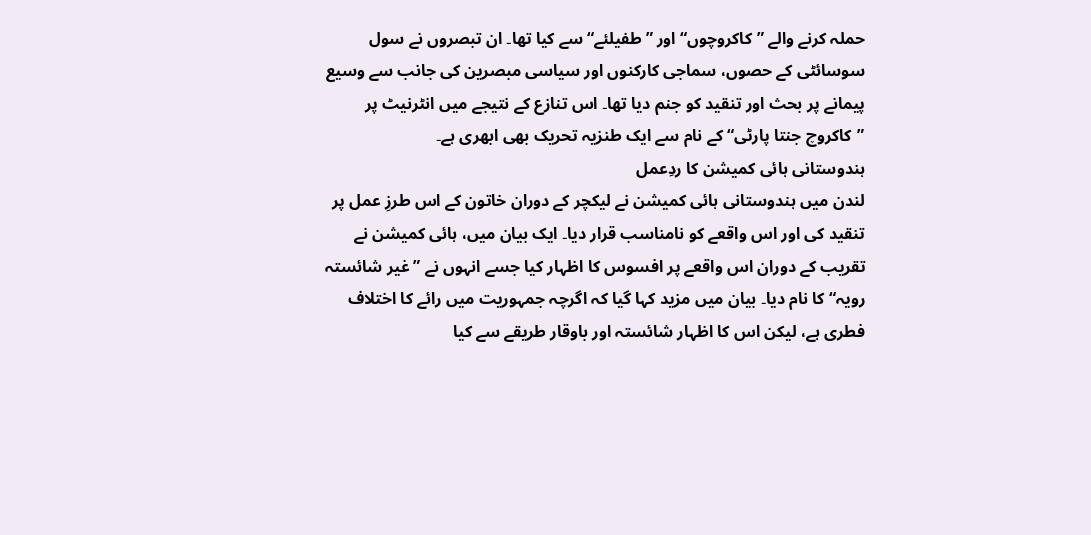حملہ کرنے والے ”کاکروچوں“ اور ”طفیلئے“ سے کیا تھا۔ ان تبصروں نے سول سوسائٹی کے حصوں، سماجی کارکنوں اور سیاسی مبصرین کی جانب سے وسیع پیمانے پر بحث اور تنقید کو جنم دیا تھا۔ اس تنازع کے نتیجے میں انٹرنیٹ پر ”کاکروچ جنتا پارٹی“ کے نام سے ایک طنزیہ تحریک بھی ابھری ہے۔
ہندوستانی ہائی کمیشن کا ردِعمل
لندن میں ہندوستانی ہائی کمیشن نے لیکچر کے دوران خاتون کے اس طرزِ عمل پر تنقید کی اور اس واقعے کو نامناسب قرار دیا۔ ایک بیان میں، ہائی کمیشن نے تقریب کے دوران اس واقعے پر افسوس کا اظہار کیا جسے انہوں نے ”غیر شائستہ رویہ“ کا نام دیا۔ بیان میں مزید کہا گیا کہ اگرچہ جمہوریت میں رائے کا اختلاف فطری ہے، لیکن اس کا اظہار شائستہ اور باوقار طریقے سے کیا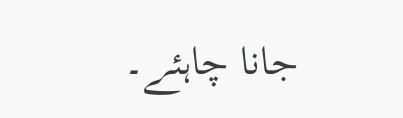جانا چاہئے۔